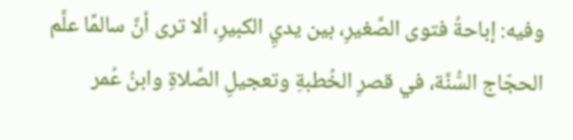وفيه: إباحةُ فتوى الصَّغيرِ، بين يديِ الكبيرِ، ألا ترى أنَّ سالمًا علَّم الحجّاج السُّنَّة، في قصرِ الخُطبةِ وتعجيلِ الصَّلاةِ وابنُ عُمر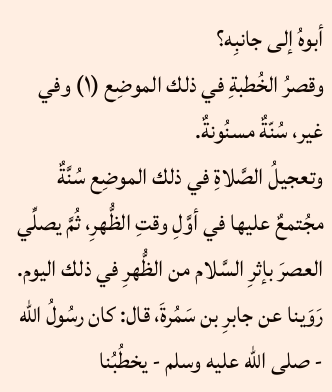أبوهُ إلى جانبِه؟
وقصرُ الخُطبةِ في ذلك الموضِع (١) وفي غير، سُنّةٌ مسنُونةٌ.
وتعجيلُ الصَّلاةِ في ذلك الموضِع سُنَّةٌ مجُتمعٌ عليها في أوَّلِ وقتِ الظُّهرِ، ثُمَّ يصلِّي العصرَ بإثرِ السَّلام من الظُّهرِ في ذلك اليوم.
رَوَينا عن جابرِ بن سَمُرةَ، قال: كان رسُولُ الله - صلى الله عليه وسلم - يخطُبُنا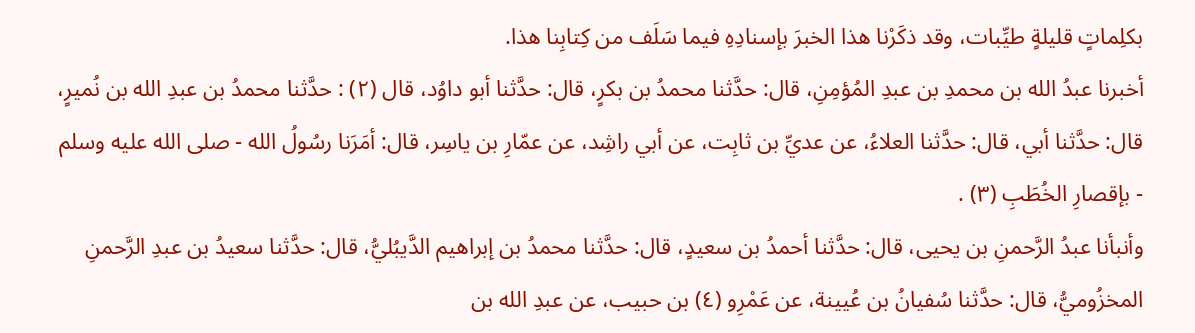بكلِماتٍ قليلةٍ طيِّبات، وقد ذكَرْنا هذا الخبرَ بإسنادِهِ فيما سَلَف من كِتابِنا هذا.
أخبرنا عبدُ الله بن محمدِ بن عبدِ المُؤمِنِ، قال: حدَّثنا محمدُ بن بكرٍ، قال: حدَّثنا أبو داوُد، قال (٢) : حدَّثنا محمدُ بن عبدِ الله بن نُميرٍ، قال: حدَّثنا أبي، قال: حدَّثنا العلاءُ، عن عديِّ بن ثابِت، عن أبي راشِد، عن عمّارِ بن ياسِر، قال: أمَرَنا رسُولُ الله - صلى الله عليه وسلم - بإقصارِ الخُطَبِ (٣) .
وأنبأنا عبدُ الرَّحمنِ بن يحيى، قال: حدَّثنا أحمدُ بن سعيدٍ، قال: حدَّثنا محمدُ بن إبراهيم الدَّيبُليُّ، قال: حدَّثنا سعيدُ بن عبدِ الرَّحمنِ المخزُوميُّ، قال: حدَّثنا سُفيانُ بن عُيينة، عن عَمْرِو (٤) بن حبيب، عن عبدِ الله بن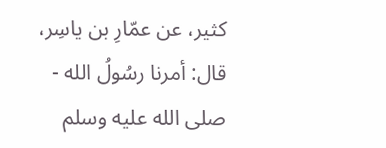كثير، عن عمّارِ بن ياسِر، قال: أمرنا رسُولُ الله - صلى الله عليه وسلم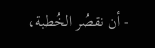- أن نقصُر الخُطبة،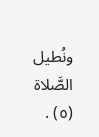ونُطيل الصَّلاة (٥) .